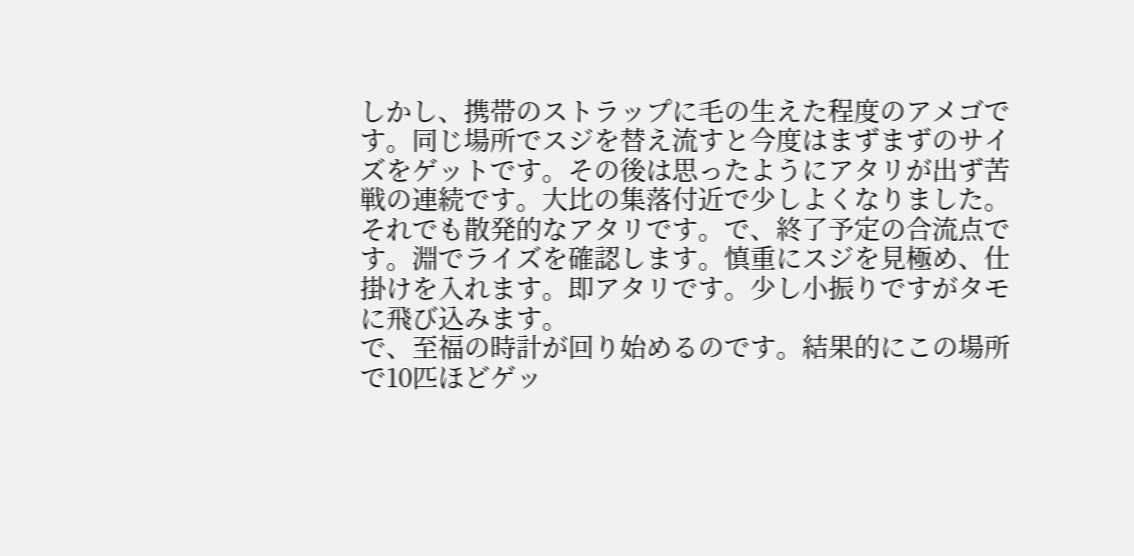しかし、携帯のストラップに毛の生えた程度のアメゴです。同じ場所でスジを替え流すと今度はまずまずのサイズをゲットです。その後は思ったようにアタリが出ず苦戦の連続です。大比の集落付近で少しよくなりました。
それでも散発的なアタリです。で、終了予定の合流点です。淵でライズを確認します。慎重にスジを見極め、仕掛けを入れます。即アタリです。少し小振りですがタモに飛び込みます。
で、至福の時計が回り始めるのです。結果的にこの場所で10匹ほどゲッ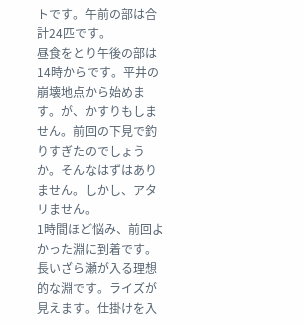トです。午前の部は合計24匹です。
昼食をとり午後の部は14時からです。平井の崩壊地点から始めます。が、かすりもしません。前回の下見で釣りすぎたのでしょうか。そんなはずはありません。しかし、アタリません。
1時間ほど悩み、前回よかった淵に到着です。長いざら瀬が入る理想的な淵です。ライズが見えます。仕掛けを入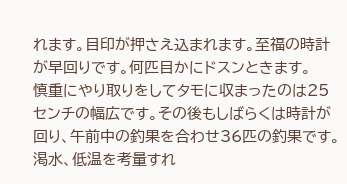れます。目印が押さえ込まれます。至福の時計が早回りです。何匹目かにドスンときます。
慎重にやり取りをしてタモに収まったのは25センチの幅広です。その後もしばらくは時計が回り、午前中の釣果を合わせ36匹の釣果です。渇水、低温を考量すれ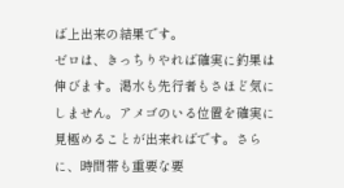ば上出来の結果です。
ゼロは、きっちりやれば確実に釣果は伸びます。渇水も先行者もさほど気にしません。アメゴのいる位置を確実に見極めることが出来ればです。さらに、時間帯も重要な要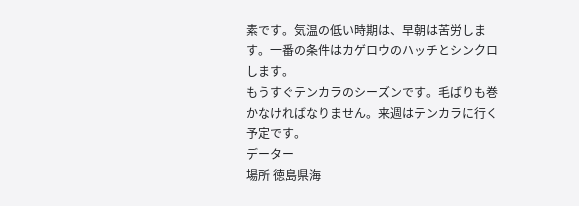素です。気温の低い時期は、早朝は苦労します。一番の条件はカゲロウのハッチとシンクロします。
もうすぐテンカラのシーズンです。毛ばりも巻かなければなりません。来週はテンカラに行く予定です。
データー
場所 徳島県海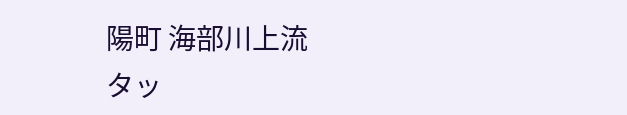陽町 海部川上流
タッ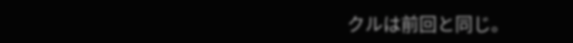クルは前回と同じ。